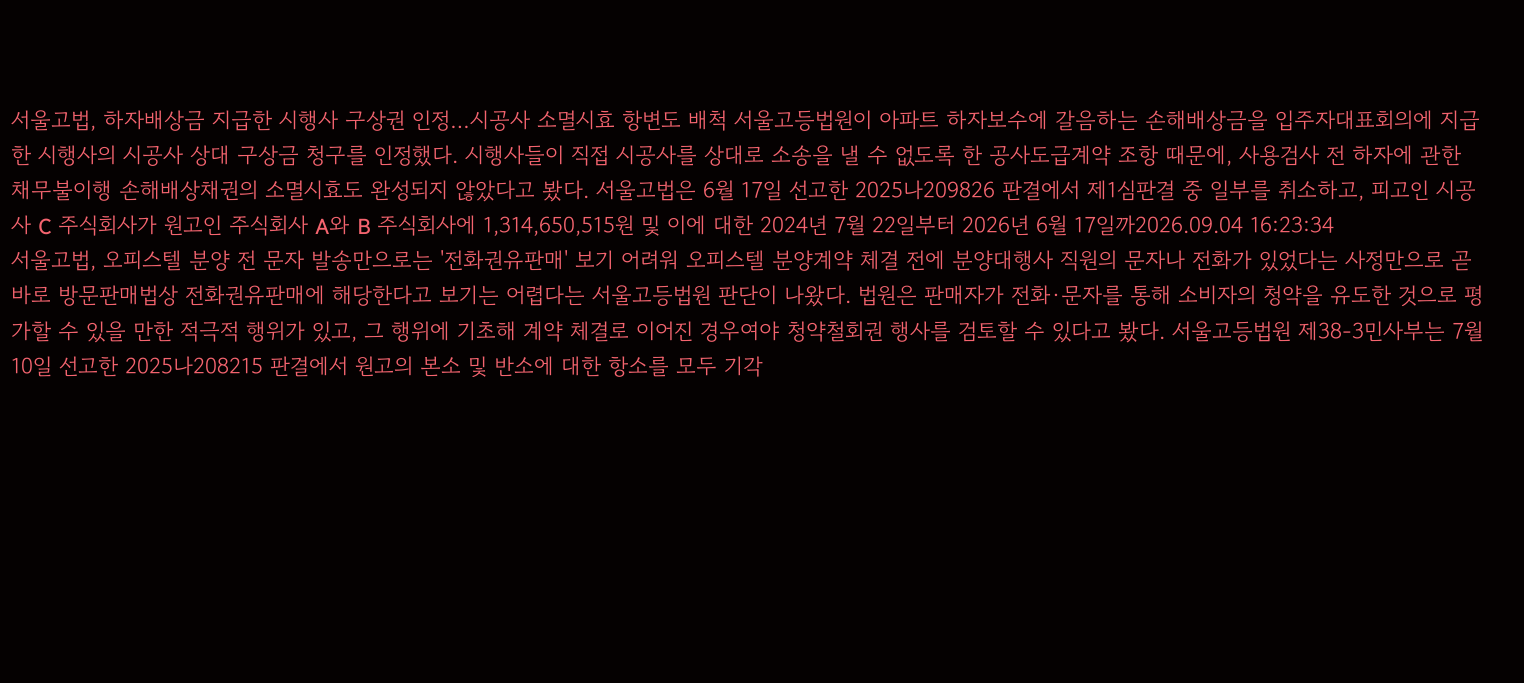서울고법, 하자배상금 지급한 시행사 구상권 인정…시공사 소멸시효 항변도 배척 서울고등법원이 아파트 하자보수에 갈음하는 손해배상금을 입주자대표회의에 지급한 시행사의 시공사 상대 구상금 청구를 인정했다. 시행사들이 직접 시공사를 상대로 소송을 낼 수 없도록 한 공사도급계약 조항 때문에, 사용검사 전 하자에 관한 채무불이행 손해배상채권의 소멸시효도 완성되지 않았다고 봤다. 서울고법은 6월 17일 선고한 2025나209826 판결에서 제1심판결 중 일부를 취소하고, 피고인 시공사 C 주식회사가 원고인 주식회사 A와 B 주식회사에 1,314,650,515원 및 이에 대한 2024년 7월 22일부터 2026년 6월 17일까2026.09.04 16:23:34
서울고법, 오피스텔 분양 전 문자 발송만으로는 '전화권유판매' 보기 어려워 오피스텔 분양계약 체결 전에 분양대행사 직원의 문자나 전화가 있었다는 사정만으로 곧바로 방문판매법상 전화권유판매에 해당한다고 보기는 어렵다는 서울고등법원 판단이 나왔다. 법원은 판매자가 전화·문자를 통해 소비자의 청약을 유도한 것으로 평가할 수 있을 만한 적극적 행위가 있고, 그 행위에 기초해 계약 체결로 이어진 경우여야 청약철회권 행사를 검토할 수 있다고 봤다. 서울고등법원 제38-3민사부는 7월 10일 선고한 2025나208215 판결에서 원고의 본소 및 반소에 대한 항소를 모두 기각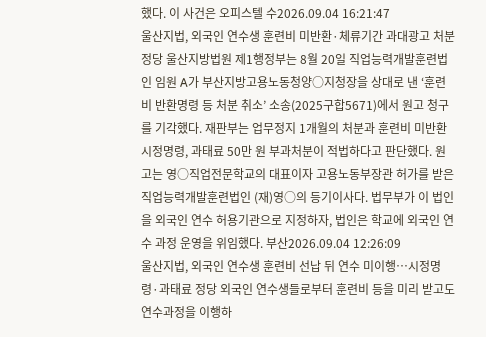했다. 이 사건은 오피스텔 수2026.09.04 16:21:47
울산지법, 외국인 연수생 훈련비 미반환·체류기간 과대광고 처분 정당 울산지방법원 제1행정부는 8월 20일 직업능력개발훈련법인 임원 A가 부산지방고용노동청양○지청장을 상대로 낸 ‘훈련비 반환명령 등 처분 취소’ 소송(2025구합5671)에서 원고 청구를 기각했다. 재판부는 업무정지 1개월의 처분과 훈련비 미반환 시정명령, 과태료 50만 원 부과처분이 적법하다고 판단했다. 원고는 영○직업전문학교의 대표이자 고용노동부장관 허가를 받은 직업능력개발훈련법인 (재)영○의 등기이사다. 법무부가 이 법인을 외국인 연수 허용기관으로 지정하자, 법인은 학교에 외국인 연수 과정 운영을 위임했다. 부산2026.09.04 12:26:09
울산지법, 외국인 연수생 훈련비 선납 뒤 연수 미이행…시정명령·과태료 정당 외국인 연수생들로부터 훈련비 등을 미리 받고도 연수과정을 이행하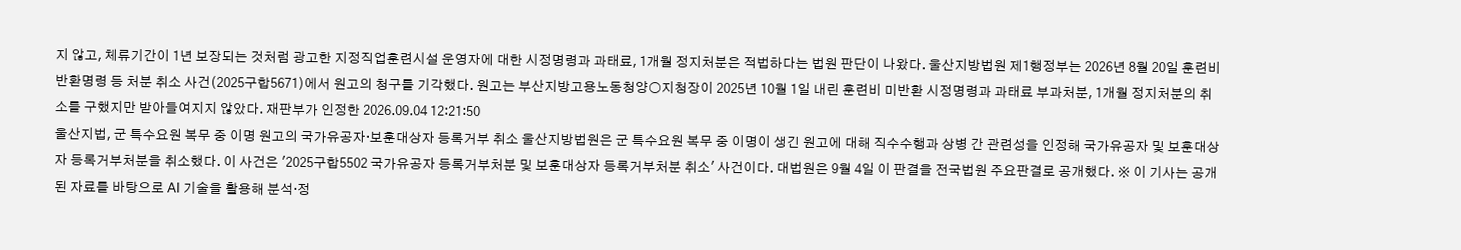지 않고, 체류기간이 1년 보장되는 것처럼 광고한 지정직업훈련시설 운영자에 대한 시정명령과 과태료, 1개월 정지처분은 적법하다는 법원 판단이 나왔다. 울산지방법원 제1행정부는 2026년 8월 20일 훈련비 반환명령 등 처분 취소 사건(2025구합5671)에서 원고의 청구를 기각했다. 원고는 부산지방고용노동청양○지청장이 2025년 10월 1일 내린 훈련비 미반환 시정명령과 과태료 부과처분, 1개월 정지처분의 취소를 구했지만 받아들여지지 않았다. 재판부가 인정한 2026.09.04 12:21:50
울산지법, 군 특수요원 복무 중 이명 원고의 국가유공자·보훈대상자 등록거부 취소 울산지방법원은 군 특수요원 복무 중 이명이 생긴 원고에 대해 직수수행과 상병 간 관련성을 인정해 국가유공자 및 보훈대상자 등록거부처분을 취소했다. 이 사건은 '2025구합5502 국가유공자 등록거부처분 및 보훈대상자 등록거부처분 취소' 사건이다. 대법원은 9월 4일 이 판결을 전국법원 주요판결로 공개했다. ※ 이 기사는 공개된 자료를 바탕으로 AI 기술을 활용해 분석·정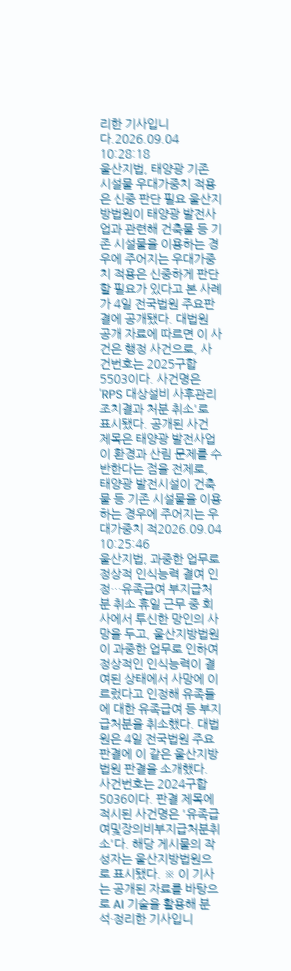리한 기사입니다.2026.09.04 10:28:18
울산지법, 태양광 기존 시설물 우대가중치 적용은 신중 판단 필요 울산지방법원이 태양광 발전사업과 관련해 건축물 등 기존 시설물을 이용하는 경우에 주어지는 우대가중치 적용은 신중하게 판단할 필요가 있다고 본 사례가 4일 전국법원 주요판결에 공개됐다. 대법원 공개 자료에 따르면 이 사건은 행정 사건으로, 사건번호는 2025구합5503이다. 사건명은 'RPS 대상설비 사후관리 조치결과 처분 취소'로 표시됐다. 공개된 사건 제목은 태양광 발전사업이 환경과 산림 문제를 수반한다는 점을 전제로, 태양광 발전시설이 건축물 등 기존 시설물을 이용하는 경우에 주어지는 우대가중치 적2026.09.04 10:25:46
울산지법, 과중한 업무로 정상적 인식능력 결여 인정…유족급여 부지급처분 취소 휴일 근무 중 회사에서 투신한 망인의 사망을 두고, 울산지방법원이 과중한 업무로 인하여 정상적인 인식능력이 결여된 상태에서 사망에 이르렀다고 인정해 유족들에 대한 유족급여 등 부지급처분을 취소했다. 대법원은 4일 전국법원 주요판결에 이 같은 울산지방법원 판결을 소개했다. 사건번호는 2024구합5036이다. 판결 제목에 적시된 사건명은 '유족급여및장의비부지급처분취소'다. 해당 게시물의 작성자는 울산지방법원으로 표시됐다. ※ 이 기사는 공개된 자료를 바탕으로 AI 기술을 활용해 분석·정리한 기사입니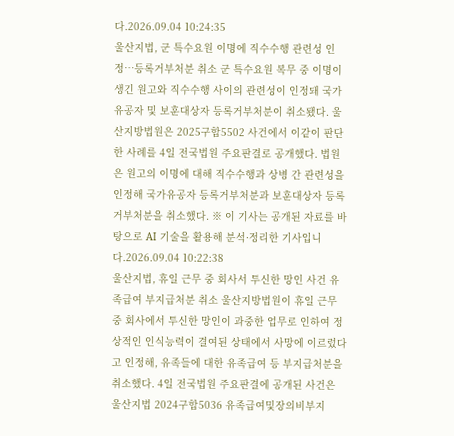다.2026.09.04 10:24:35
울산지법, 군 특수요원 이명에 직수수행 관련성 인정…등록거부처분 취소 군 특수요원 복무 중 이명이 생긴 원고와 직수수행 사이의 관련성이 인정돼 국가유공자 및 보훈대상자 등록거부처분이 취소됐다. 울산지방법원은 2025구합5502 사건에서 이같이 판단한 사례를 4일 전국법원 주요판결로 공개했다. 법원은 원고의 이명에 대해 직수수행과 상병 간 관련성을 인정해 국가유공자 등록거부처분과 보훈대상자 등록거부처분을 취소했다. ※ 이 기사는 공개된 자료를 바탕으로 AI 기술을 활용해 분석·정리한 기사입니다.2026.09.04 10:22:38
울산지법, 휴일 근무 중 회사서 투신한 망인 사건 유족급여 부지급처분 취소 울산지방법원이 휴일 근무 중 회사에서 투신한 망인이 과중한 업무로 인하여 정상적인 인식능력이 결여된 상태에서 사망에 이르렀다고 인정해, 유족들에 대한 유족급여 등 부지급처분을 취소했다. 4일 전국법원 주요판결에 공개된 사건은 울산지법 2024구합5036 유족급여및장의비부지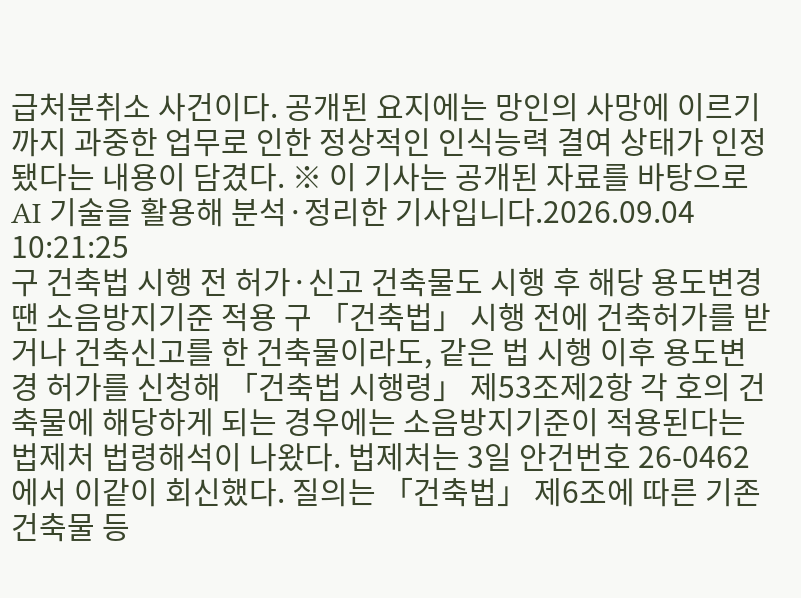급처분취소 사건이다. 공개된 요지에는 망인의 사망에 이르기까지 과중한 업무로 인한 정상적인 인식능력 결여 상태가 인정됐다는 내용이 담겼다. ※ 이 기사는 공개된 자료를 바탕으로 AI 기술을 활용해 분석·정리한 기사입니다.2026.09.04 10:21:25
구 건축법 시행 전 허가·신고 건축물도 시행 후 해당 용도변경 땐 소음방지기준 적용 구 「건축법」 시행 전에 건축허가를 받거나 건축신고를 한 건축물이라도, 같은 법 시행 이후 용도변경 허가를 신청해 「건축법 시행령」 제53조제2항 각 호의 건축물에 해당하게 되는 경우에는 소음방지기준이 적용된다는 법제처 법령해석이 나왔다. 법제처는 3일 안건번호 26-0462에서 이같이 회신했다. 질의는 「건축법」 제6조에 따른 기존건축물 등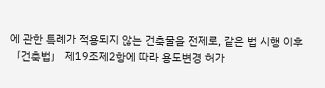에 관한 특례가 적용되지 않는 건축물을 전제로, 같은 법 시행 이후 「건축법」 제19조제2항에 따라 용도변경 허가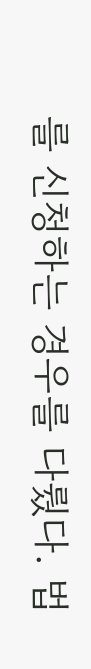를 신청하는 경우를 다뤘다. 법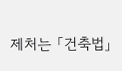제처는 「건축법」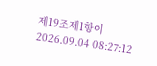제19조제1항이2026.09.04 08:27:12